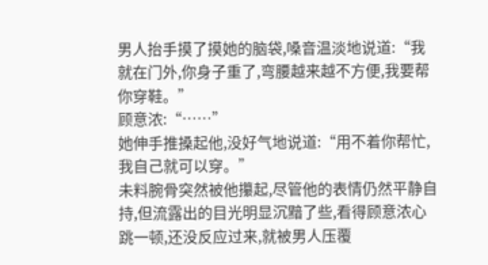男人抬手摸了摸她的脑袋,嗓音温淡地说道:“我就在门外,你身子重了,弯腰越来越不方便,我要帮你穿鞋。”
顾意浓:“……”
她伸手推搡起他,没好气地说道:“用不着你帮忙,我自己就可以穿。”
未料腕骨突然被他攥起,尽管他的表情仍然平静自持,但流露出的目光明显沉黯了些,看得顾意浓心跳一顿,还没反应过来,就被男人压覆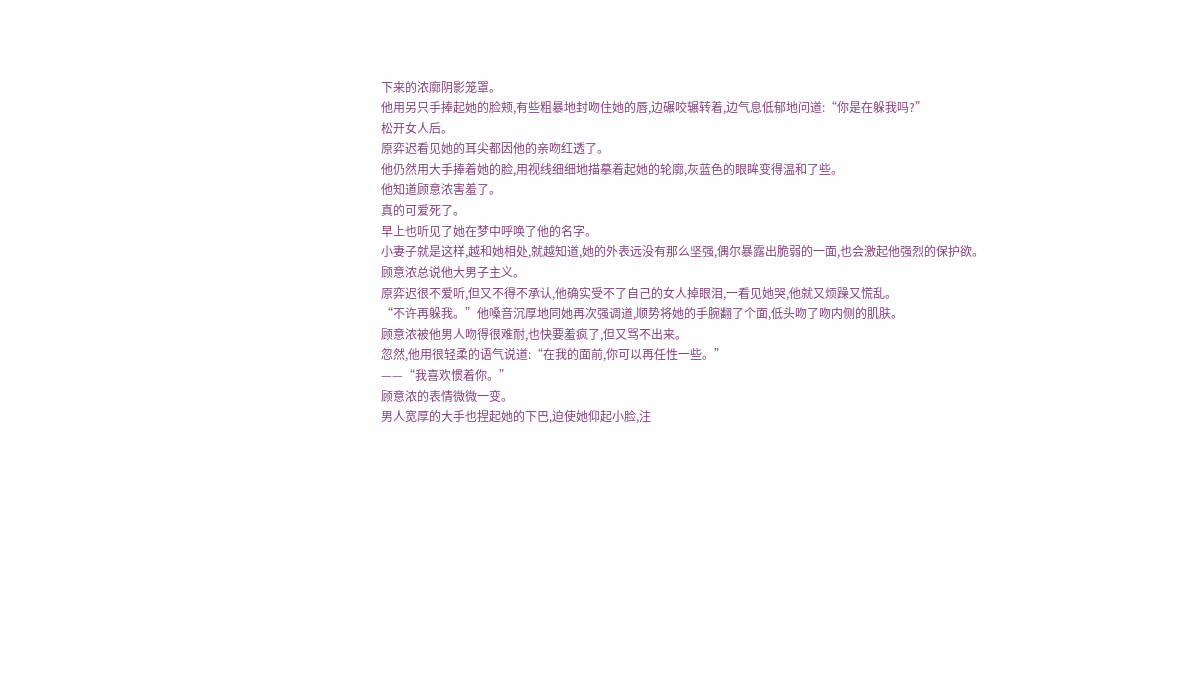下来的浓廓阴影笼罩。
他用另只手捧起她的脸颊,有些粗暴地封吻住她的唇,边碾咬辗转着,边气息低郁地问道:“你是在躲我吗?”
松开女人后。
原弈迟看见她的耳尖都因他的亲吻红透了。
他仍然用大手捧着她的脸,用视线细细地描摹着起她的轮廓,灰蓝色的眼眸变得温和了些。
他知道顾意浓害羞了。
真的可爱死了。
早上也听见了她在梦中呼唤了他的名字。
小妻子就是这样,越和她相处,就越知道,她的外表远没有那么坚强,偶尔暴露出脆弱的一面,也会激起他强烈的保护欲。
顾意浓总说他大男子主义。
原弈迟很不爱听,但又不得不承认,他确实受不了自己的女人掉眼泪,一看见她哭,他就又烦躁又慌乱。
“不许再躲我。”他嗓音沉厚地同她再次强调道,顺势将她的手腕翻了个面,低头吻了吻内侧的肌肤。
顾意浓被他男人吻得很难耐,也快要羞疯了,但又骂不出来。
忽然,他用很轻柔的语气说道:“在我的面前,你可以再任性一些。”
——“我喜欢惯着你。”
顾意浓的表情微微一变。
男人宽厚的大手也捏起她的下巴,迫使她仰起小脸,注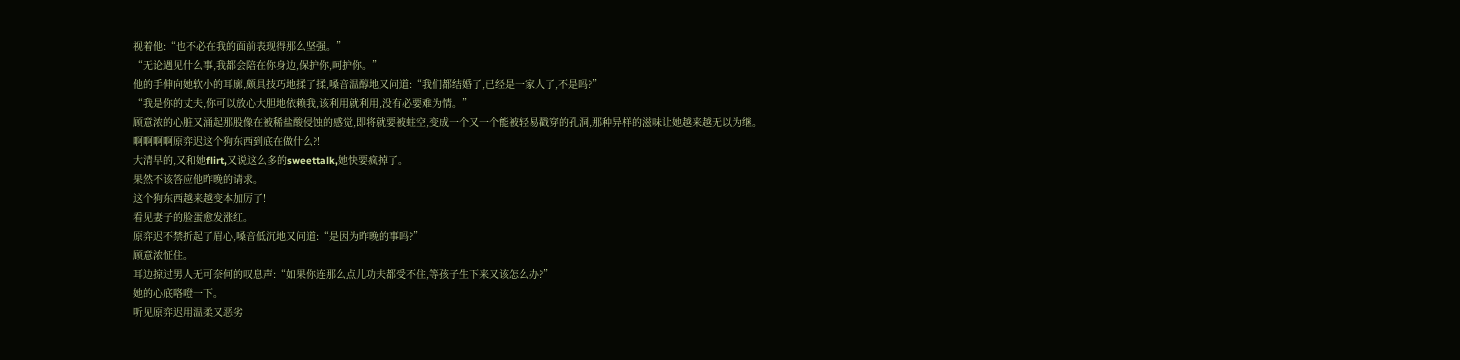视着他:“也不必在我的面前表现得那么坚强。”
“无论遇见什么事,我都会陪在你身边,保护你,呵护你。”
他的手伸向她软小的耳廓,颇具技巧地揉了揉,嗓音温醇地又问道:“我们都结婚了,已经是一家人了,不是吗?”
“我是你的丈夫,你可以放心大胆地依赖我,该利用就利用,没有必要难为情。”
顾意浓的心脏又涌起那股像在被稀盐酸侵蚀的感觉,即将就要被蛀空,变成一个又一个能被轻易戳穿的孔洞,那种异样的滋味让她越来越无以为继。
啊啊啊啊原弈迟这个狗东西到底在做什么?!
大清早的,又和她flirt,又说这么多的sweettalk,她快要疯掉了。
果然不该答应他昨晚的请求。
这个狗东西越来越变本加厉了!
看见妻子的脸蛋愈发涨红。
原弈迟不禁折起了眉心,嗓音低沉地又问道:“是因为昨晚的事吗?”
顾意浓怔住。
耳边掠过男人无可奈何的叹息声:“如果你连那么点儿功夫都受不住,等孩子生下来又该怎么办?”
她的心底咯噔一下。
听见原弈迟用温柔又恶劣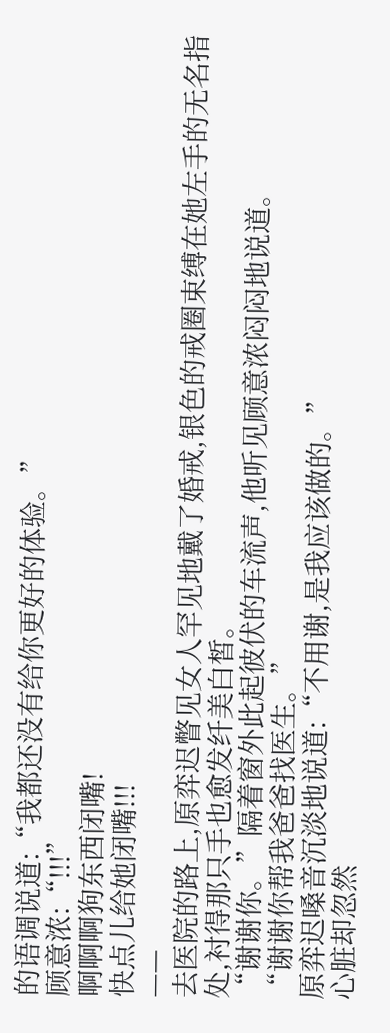的语调说道:“我都还没有给你更好的体验。”
顾意浓:“!!!”
啊啊啊狗东西闭嘴!
快点儿给她闭嘴!!!
——
去医院的路上,原弈迟瞥见女人罕见地戴了婚戒,银色的戒圈束缚在她左手的无名指处,衬得那只手也愈发纤美白皙。
“谢谢你。”隔着窗外此起彼伏的车流声,他听见顾意浓闷闷地说道。
“谢谢你帮我爸爸找医生。”
原弈迟嗓音沉淡地说道:“不用谢,是我应该做的。”
心脏却忽然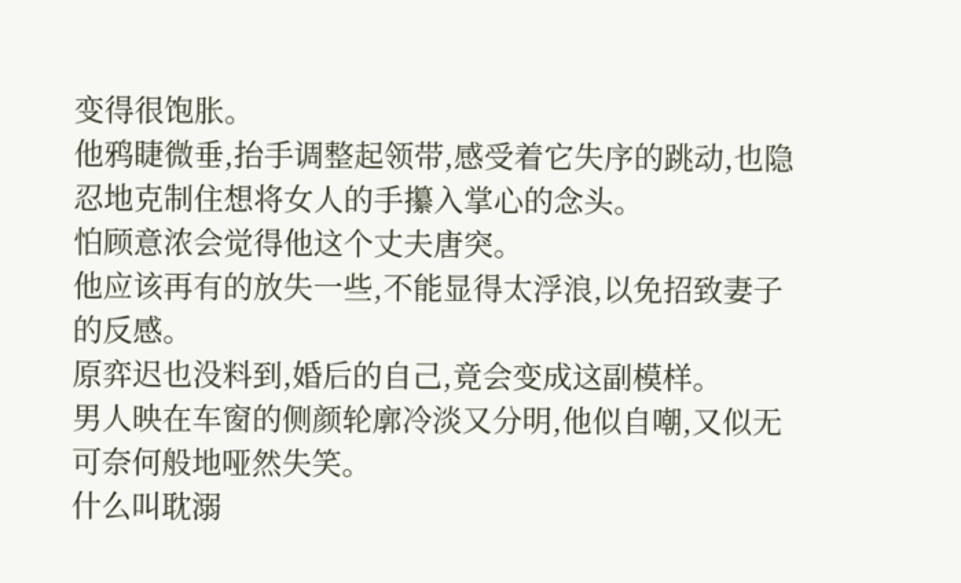变得很饱胀。
他鸦睫微垂,抬手调整起领带,感受着它失序的跳动,也隐忍地克制住想将女人的手攥入掌心的念头。
怕顾意浓会觉得他这个丈夫唐突。
他应该再有的放失一些,不能显得太浮浪,以免招致妻子的反感。
原弈迟也没料到,婚后的自己,竟会变成这副模样。
男人映在车窗的侧颜轮廓冷淡又分明,他似自嘲,又似无可奈何般地哑然失笑。
什么叫耽溺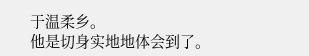于温柔乡。
他是切身实地地体会到了。